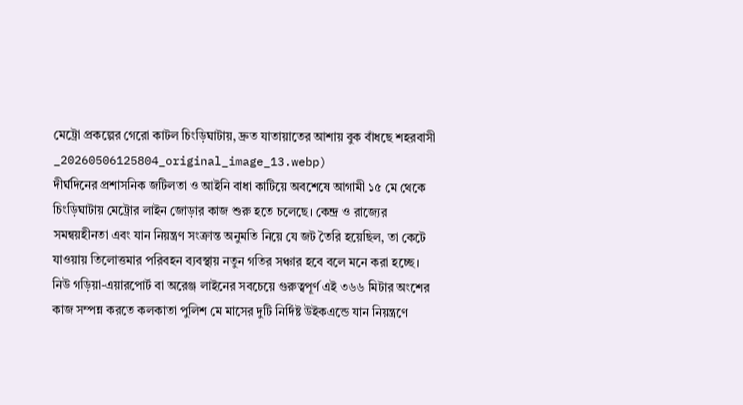মেট্রো প্রকল্পের গেরো কাটল চিংড়িঘাটায়, দ্রুত যাতায়াতের আশায় বুক বাঁধছে শহরবাসী
_20260506125804_original_image_13.webp)
দীর্ঘদিনের প্রশাসনিক জটিলতা ও আইনি বাধা কাটিয়ে অবশেষে আগামী ১৫ মে থেকে চিংড়িঘাটায় মেট্রোর লাইন জোড়ার কাজ শুরু হতে চলেছে। কেন্দ্র ও রাজ্যের সমন্বয়হীনতা এবং যান নিয়ন্ত্রণ সংক্রান্ত অনুমতি নিয়ে যে জট তৈরি হয়েছিল, তা কেটে যাওয়ায় তিলোত্তমার পরিবহন ব্যবস্থায় নতুন গতির সঞ্চার হবে বলে মনে করা হচ্ছে। নিউ গড়িয়া-এয়ারপোর্ট বা অরেঞ্জ লাইনের সবচেয়ে গুরুত্বপূর্ণ এই ৩৬৬ মিটার অংশের কাজ সম্পন্ন করতে কলকাতা পুলিশ মে মাসের দুটি নির্দিষ্ট উইকএন্ডে যান নিয়ন্ত্রণে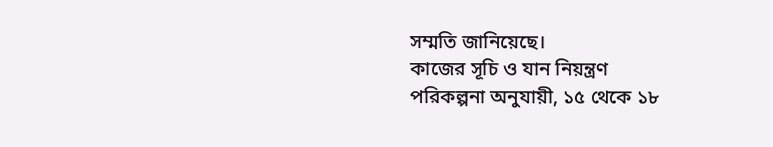সম্মতি জানিয়েছে।
কাজের সূচি ও যান নিয়ন্ত্রণ
পরিকল্পনা অনুযায়ী, ১৫ থেকে ১৮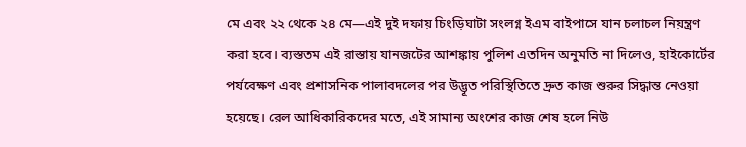মে এবং ২২ থেকে ২৪ মে—এই দুই দফায় চিংড়িঘাটা সংলগ্ন ইএম বাইপাসে যান চলাচল নিয়ন্ত্রণ করা হবে। ব্যস্ততম এই রাস্তায় যানজটের আশঙ্কায় পুলিশ এতদিন অনুমতি না দিলেও, হাইকোর্টের পর্যবেক্ষণ এবং প্রশাসনিক পালাবদলের পর উদ্ভূত পরিস্থিতিতে দ্রুত কাজ শুরুর সিদ্ধান্ত নেওয়া হয়েছে। রেল আধিকারিকদের মতে, এই সামান্য অংশের কাজ শেষ হলে নিউ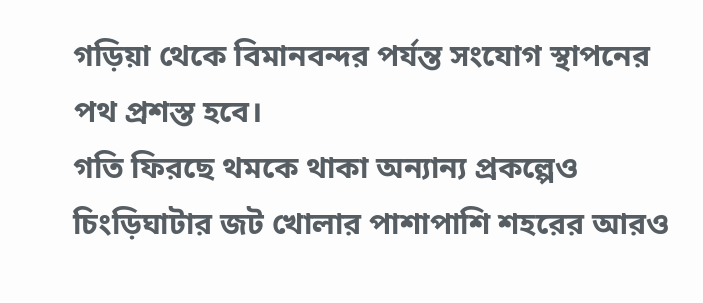গড়িয়া থেকে বিমানবন্দর পর্যন্ত সংযোগ স্থাপনের পথ প্রশস্ত হবে।
গতি ফিরছে থমকে থাকা অন্যান্য প্রকল্পেও
চিংড়িঘাটার জট খোলার পাশাপাশি শহরের আরও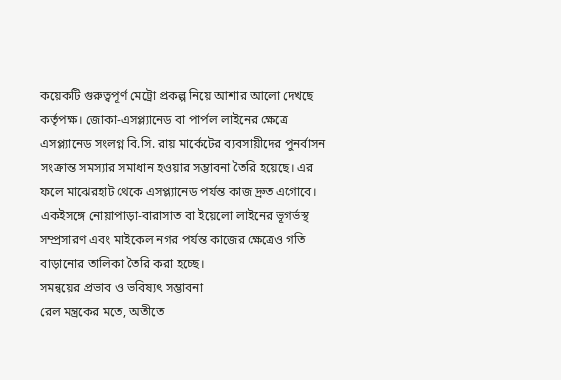কয়েকটি গুরুত্বপূর্ণ মেট্রো প্রকল্প নিয়ে আশার আলো দেখছে কর্তৃপক্ষ। জোকা-এসপ্ল্যানেড বা পার্পল লাইনের ক্ষেত্রে এসপ্ল্যানেড সংলগ্ন বি.সি. রায় মার্কেটের ব্যবসায়ীদের পুনর্বাসন সংক্রান্ত সমস্যার সমাধান হওয়ার সম্ভাবনা তৈরি হয়েছে। এর ফলে মাঝেরহাট থেকে এসপ্ল্যানেড পর্যন্ত কাজ দ্রুত এগোবে। একইসঙ্গে নোয়াপাড়া-বারাসাত বা ইয়েলো লাইনের ভূগর্ভস্থ সম্প্রসারণ এবং মাইকেল নগর পর্যন্ত কাজের ক্ষেত্রেও গতি বাড়ানোর তালিকা তৈরি করা হচ্ছে।
সমন্বয়ের প্রভাব ও ভবিষ্যৎ সম্ভাবনা
রেল মন্ত্রকের মতে, অতীতে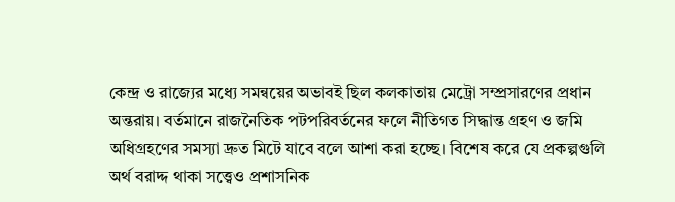কেন্দ্র ও রাজ্যের মধ্যে সমন্বয়ের অভাবই ছিল কলকাতায় মেট্রো সম্প্রসারণের প্রধান অন্তরায়। বর্তমানে রাজনৈতিক পটপরিবর্তনের ফলে নীতিগত সিদ্ধান্ত গ্রহণ ও জমি অধিগ্রহণের সমস্যা দ্রুত মিটে যাবে বলে আশা করা হচ্ছে। বিশেষ করে যে প্রকল্পগুলি অর্থ বরাদ্দ থাকা সত্ত্বেও প্রশাসনিক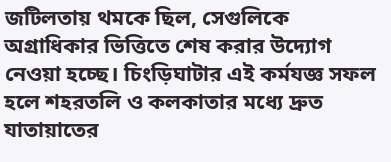জটিলতায় থমকে ছিল, সেগুলিকে অগ্রাধিকার ভিত্তিতে শেষ করার উদ্যোগ নেওয়া হচ্ছে। চিংড়িঘাটার এই কর্মযজ্ঞ সফল হলে শহরতলি ও কলকাতার মধ্যে দ্রুত যাতায়াতের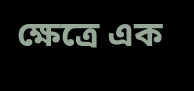ক্ষেত্রে এক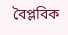বৈপ্লবিক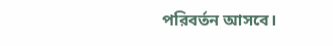পরিবর্তন আসবে।